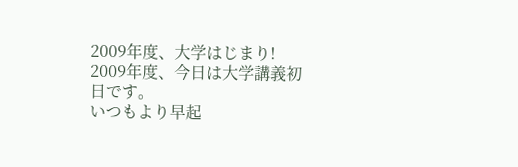2009年度、大学はじまり!
2009年度、今日は大学講義初日です。
いつもより早起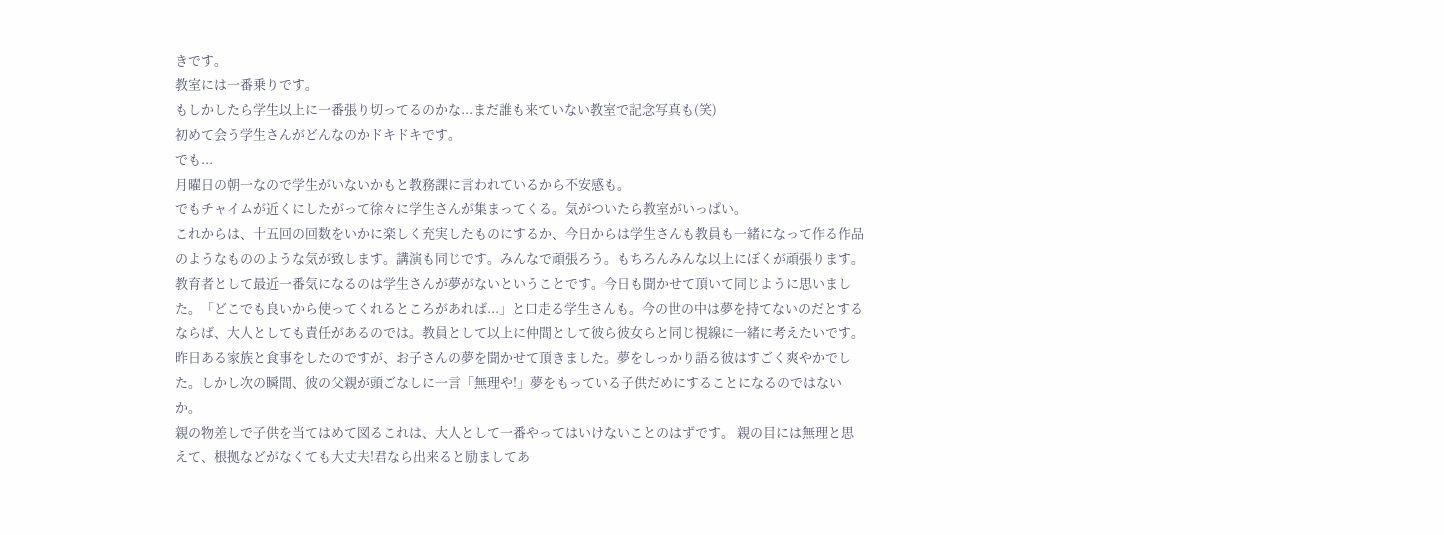きです。
教室には一番乗りです。
もしかしたら学生以上に一番張り切ってるのかな...まだ誰も来ていない教室で記念写真も(笑)
初めて会う学生さんがどんなのかドキドキです。
でも...
月曜日の朝一なので学生がいないかもと教務課に言われているから不安感も。
でもチャイムが近くにしたがって徐々に学生さんが集まってくる。気がついたら教室がいっぱい。
これからは、十五回の回数をいかに楽しく充実したものにするか、今日からは学生さんも教員も一緒になって作る作品のようなもののような気が致します。講演も同じです。みんなで頑張ろう。もちろんみんな以上にぼくが頑張ります。
教育者として最近一番気になるのは学生さんが夢がないということです。今日も聞かせて頂いて同じように思いました。「どこでも良いから使ってくれるところがあれば...」と口走る学生さんも。今の世の中は夢を持てないのだとするならば、大人としても責任があるのでは。教員として以上に仲間として彼ら彼女らと同じ視線に一緒に考えたいです。昨日ある家族と食事をしたのですが、お子さんの夢を聞かせて頂きました。夢をしっかり語る彼はすごく爽やかでした。しかし次の瞬間、彼の父親が頭ごなしに一言「無理や!」夢をもっている子供だめにすることになるのではないか。
親の物差しで子供を当てはめて図るこれは、大人として一番やってはいけないことのはずです。 親の目には無理と思えて、根拠などがなくても大丈夫!君なら出来ると励ましてあ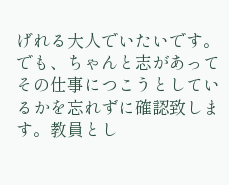げれる大人でいたいです。
でも、ちゃんと志があってその仕事につこうとしているかを忘れずに確認致します。教員とし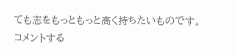ても志をもっともっと高く持ちたいものです。
コメントする